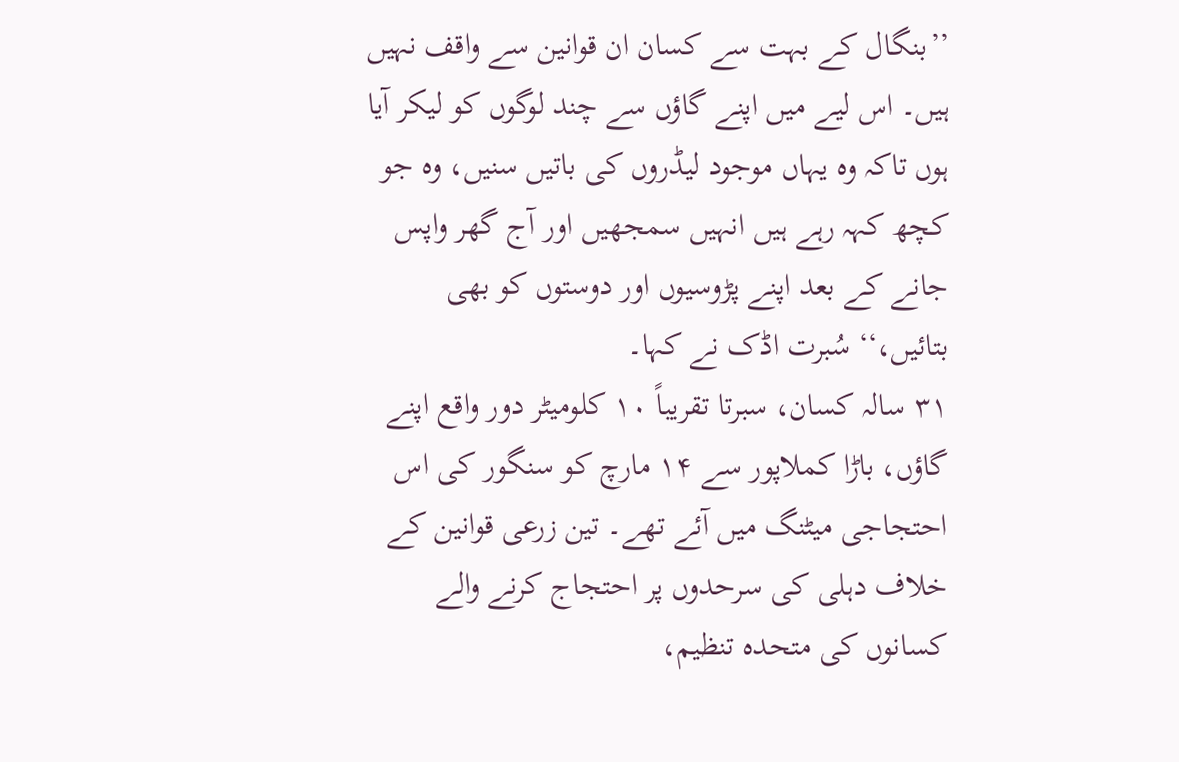’’بنگال کے بہت سے کسان ان قوانین سے واقف نہیں ہیں۔ اس لیے میں اپنے گاؤں سے چند لوگوں کو لیکر آیا ہوں تاکہ وہ یہاں موجود لیڈروں کی باتیں سنیں، وہ جو کچھ کہہ رہے ہیں انہیں سمجھیں اور آج گھر واپس جانے کے بعد اپنے پڑوسیوں اور دوستوں کو بھی بتائیں،‘‘ سُبرت اڈک نے کہا۔
۳۱ سالہ کسان، سبرتا تقریباً ۱۰ کلومیٹر دور واقع اپنے گاؤں، باڑا کملاپور سے ۱۴ مارچ کو سنگور کی اس احتجاجی میٹنگ میں آئے تھے۔ تین زرعی قوانین کے خلاف دہلی کی سرحدوں پر احتجاج کرنے والے کسانوں کی متحدہ تنظیم،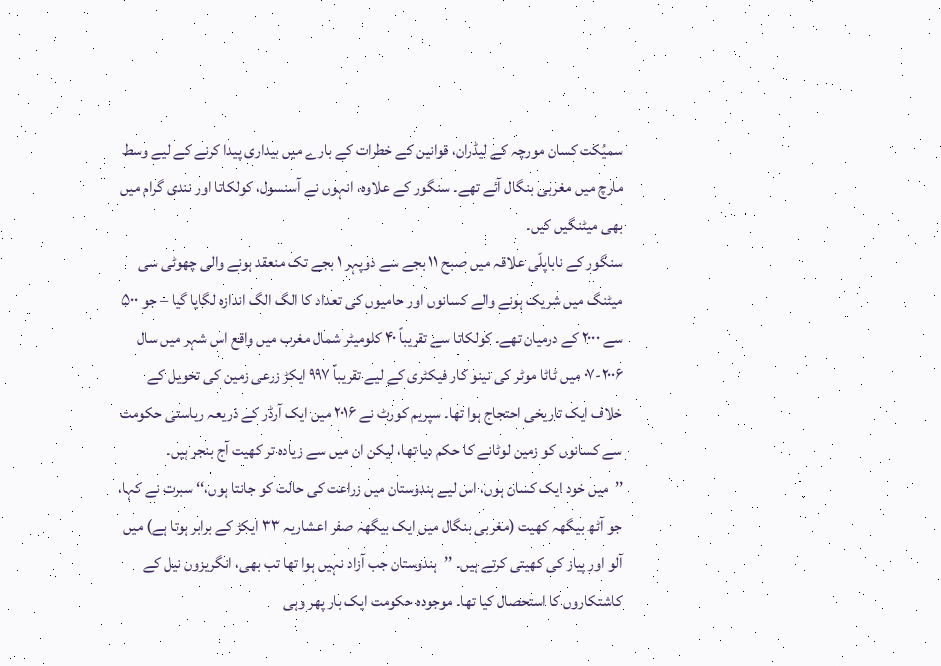سمیُکت کسان مورچہ کے لیڈران، قوانین کے خطرات کے بارے میں بیداری پیدا کرنے کے لیے وسط مارچ میں مغربی بنگال آئے تھے۔ سنگور کے علاوہ، انہوں نے آسنسول، کولکاتا اور نندی گرام میں بھی میٹنگیں کیں۔
سنگور کے ناباپلّی علاقہ میں صبح ۱۱ بجے سے دوپہر ۱ بجے تک منعقد ہونے والی چھوٹی سی میٹنگ میں شریک ہونے والے کسانوں اور حامیوں کی تعداد کا الگ الگ اندازہ لگایا گیا – جو ۵۰۰ سے ۲۰۰۰ کے درمیان تھے۔ کولکاتا سے تقریباً ۴۰ کلومیٹر شمال مغرب میں واقع اس شہر میں سال ۲۰۰۶-۰۷ میں ٹاٹا موٹر کی نینو کار فیکٹری کے لیے تقریباً ۹۹۷ ایکڑ زرعی زمین کی تحویل کے خلاف ایک تاریخی احتجاج ہوا تھا۔ سپریم کورٹ نے ۲۰۱۶ میں ایک آرڈر کے ذریعہ ریاستی حکومت سے کسانوں کو زمین لوٹانے کا حکم دیا تھا، لیکن ان میں سے زیادہ تر کھیت آج بنجر ہیں۔
’’میں خود ایک کسان ہوں، اس لیے ہندوستان میں زراعت کی حالت کو جانتا ہوں،‘‘ سبرت نے کہا، جو آٹھ بیگھہ کھیت (مغربی بنگال میں ایک بیگھہ صفر اعشاریہ ۳۳ ایکڑ کے برابر ہوتا ہے) میں آلو اور پیاز کی کھیتی کرتے ہیں۔ ’’ہندوستان جب آزاد نہیں ہوا تھا تب بھی، انگریزوں نیل کے کاشتکاروں کا استحصال کیا تھا۔ موجودہ حکومت ایک بار پھر وہی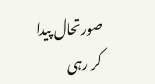صورتحال پیدا کر رہی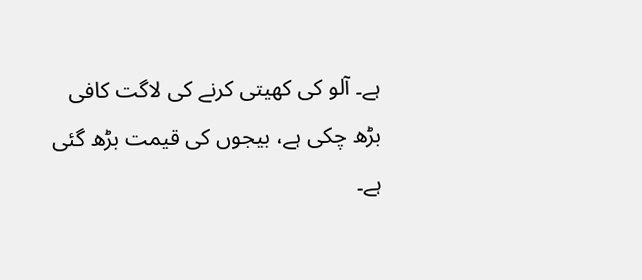ہے۔ آلو کی کھیتی کرنے کی لاگت کافی بڑھ چکی ہے، بیجوں کی قیمت بڑھ گئی ہے۔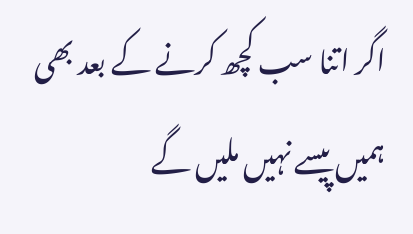اگر اتنا سب کچھ کرنے کے بعد بھی ہمیں پیسے نہیں ملیں گے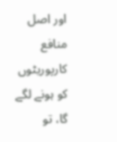اور اصل منافع کارپوریٹوں کو ہونے لگے گا، تو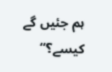ہم جئیں گے کیسے؟‘‘